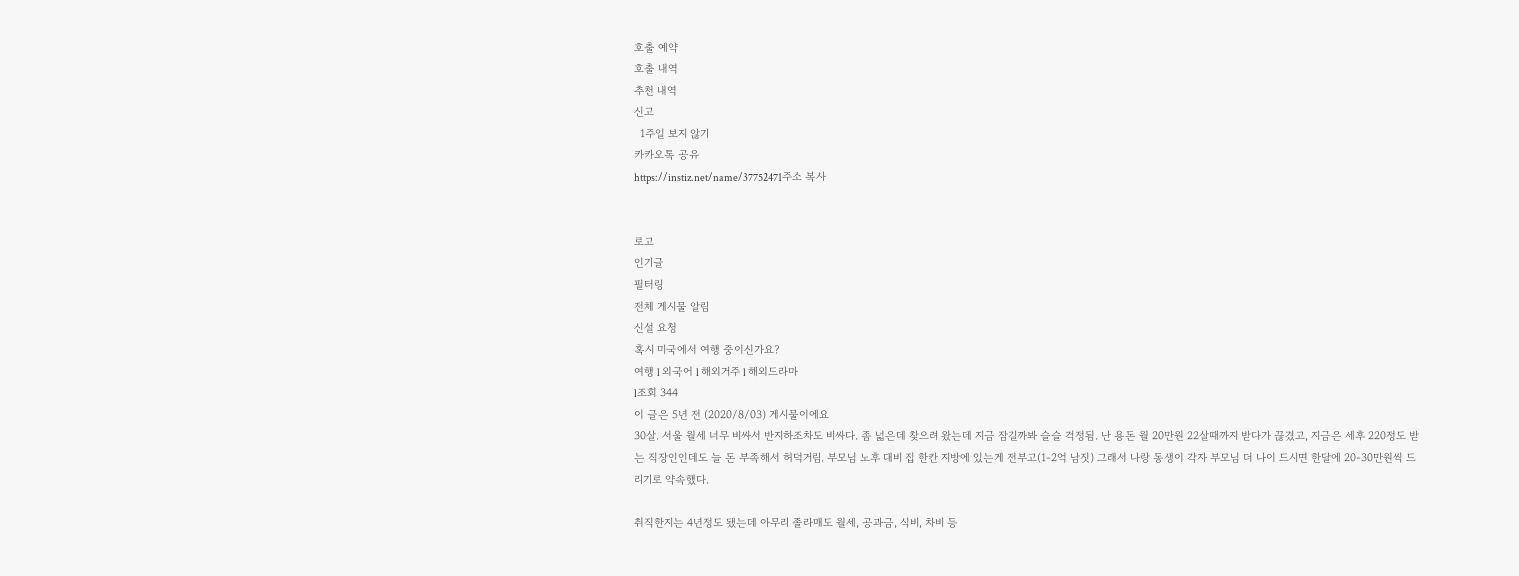호출 예약
호출 내역
추천 내역
신고
  1주일 보지 않기
카카오톡 공유
https://instiz.net/name/37752471주소 복사


로고
인기글
필터링
전체 게시물 알림
신설 요청
혹시 미국에서 여행 중이신가요?
여행 l 외국어 l 해외거주 l 해외드라마
l조회 344
이 글은 5년 전 (2020/8/03) 게시물이에요
30살. 서울 월세 너무 비싸서 반지하조차도 비싸다. 좀 넓은데 찾으려 왔는데 지금 잠길까봐 슬슬 걱정됨. 난 용돈 월 20만원 22살때까지 받다가 끊겼고, 지금은 세후 220정도 받는 직장인인데도 늘 돈 부족해서 허덕거림. 부모님 노후 대비 집 한칸 지방에 있는게 전부고(1-2억 남짓) 그래서 나랑 동생이 각자 부모님 더 나이 드시면 한달에 20-30만원씩 드리기로 약속했다.

취직한지는 4년정도 됐는데 아무리 졸라매도 월세, 공과금, 식비, 차비 등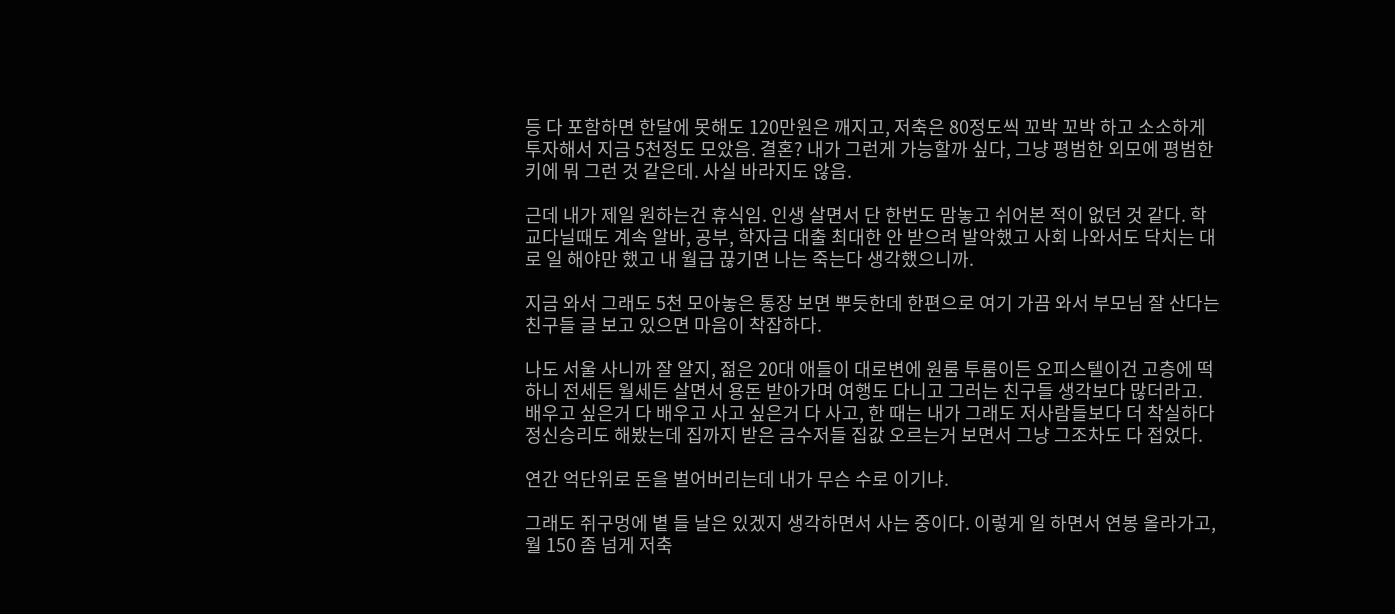등 다 포함하면 한달에 못해도 120만원은 깨지고, 저축은 80정도씩 꼬박 꼬박 하고 소소하게 투자해서 지금 5천정도 모았음. 결혼? 내가 그런게 가능할까 싶다, 그냥 평범한 외모에 평범한 키에 뭐 그런 것 같은데. 사실 바라지도 않음.

근데 내가 제일 원하는건 휴식임. 인생 살면서 단 한번도 맘놓고 쉬어본 적이 없던 것 같다. 학교다닐때도 계속 알바, 공부, 학자금 대출 최대한 안 받으려 발악했고 사회 나와서도 닥치는 대로 일 해야만 했고 내 월급 끊기면 나는 죽는다 생각했으니까.

지금 와서 그래도 5천 모아놓은 통장 보면 뿌듯한데 한편으로 여기 가끔 와서 부모님 잘 산다는 친구들 글 보고 있으면 마음이 착잡하다.

나도 서울 사니까 잘 알지, 젊은 20대 애들이 대로변에 원룸 투룸이든 오피스텔이건 고층에 떡하니 전세든 월세든 살면서 용돈 받아가며 여행도 다니고 그러는 친구들 생각보다 많더라고. 배우고 싶은거 다 배우고 사고 싶은거 다 사고, 한 때는 내가 그래도 저사람들보다 더 착실하다 정신승리도 해봤는데 집까지 받은 금수저들 집값 오르는거 보면서 그냥 그조차도 다 접었다.

연간 억단위로 돈을 벌어버리는데 내가 무슨 수로 이기냐.

그래도 쥐구멍에 볕 들 날은 있겠지 생각하면서 사는 중이다. 이렇게 일 하면서 연봉 올라가고, 월 150 좀 넘게 저축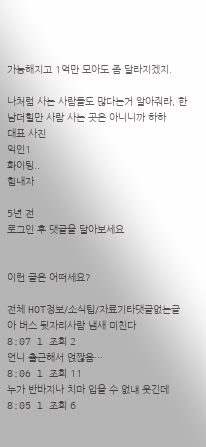가능해지고 1억만 모아도 좀 달라지겠지.

나처럼 사는 사람들도 많다는거 알아줘라, 한남더힐만 사람 사는 곳은 아니니까 하하
대표 사진
익인1
화이팅..
힘내자

5년 전
로그인 후 댓글을 달아보세요


이런 글은 어떠세요?

전체 HOT정보/소식팁/자료기타댓글없는글
아 버스 뒷자리사람 냄새 미친다
8:07 l 조회 2
언니 출근해서 얹짢음…
8:06 l 조회 11
누가 반바지나 치마 입을 수 없냬 웃긴데
8:05 l 조회 6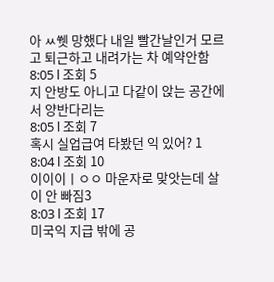아 ㅆ쒯 망했다 내일 빨간날인거 모르고 퇴근하고 내려가는 차 예약안함
8:05 l 조회 5
지 안방도 아니고 다같이 앉는 공간에서 양반다리는
8:05 l 조회 7
혹시 실업급여 타봤던 익 있어? 1
8:04 l 조회 10
이이이ㅣㅇㅇ 마운자로 맞앗는데 살이 안 빠짐3
8:03 l 조회 17
미국익 지급 밖에 공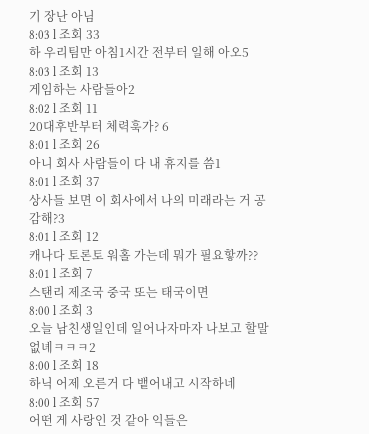기 장난 아님
8:03 l 조회 33
하 우리팀만 아침1시간 전부터 일해 아오5
8:03 l 조회 13
게임하는 사람들아2
8:02 l 조회 11
20대후반부터 체력훅가? 6
8:01 l 조회 26
아니 회사 사람들이 다 내 휴지를 씀1
8:01 l 조회 37
상사들 보면 이 회사에서 나의 미래라는 거 공감해?3
8:01 l 조회 12
캐나다 토론토 워홀 가는데 뭐가 필요핳까??
8:01 l 조회 7
스탠리 제조국 중국 또는 태국이면
8:00 l 조회 3
오늘 남친생일인데 일어나자마자 나보고 할말없녜ㅋㅋㅋ2
8:00 l 조회 18
하닉 어제 오른거 다 뱉어내고 시작하네
8:00 l 조회 57
어떤 게 사랑인 것 같아 익들은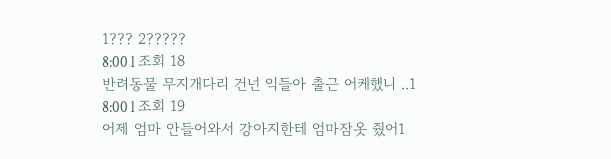1??? 2?????
8:00 l 조회 18
반려동물 무지개다리 건넌 익들아 출근 어케했니 ..1
8:00 l 조회 19
어제 엄마 안들어와서 강아지한테 엄마잠옷 줬어1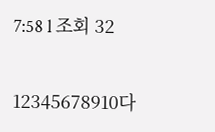7:58 l 조회 32


12345678910다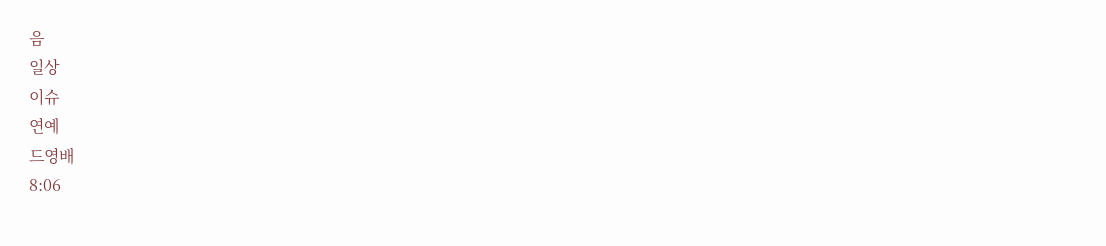음
일상
이슈
연예
드영배
8:06